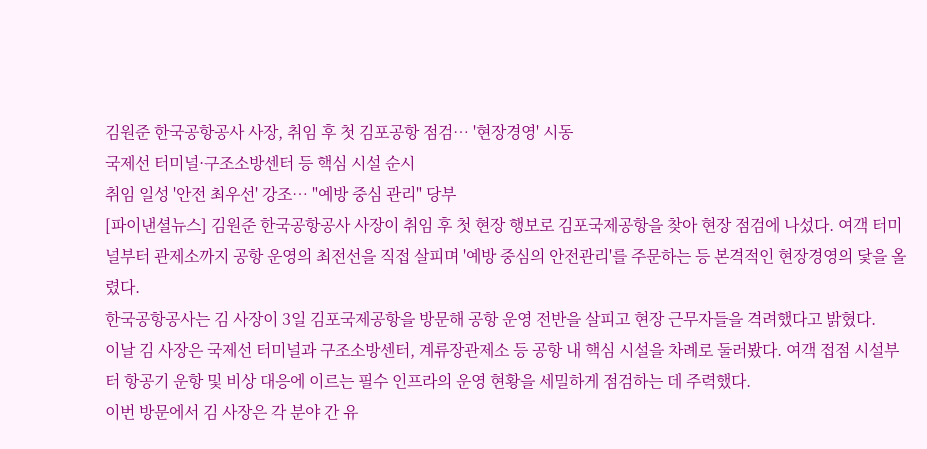김원준 한국공항공사 사장, 취임 후 첫 김포공항 점검… '현장경영' 시동
국제선 터미널·구조소방센터 등 핵심 시설 순시
취임 일성 '안전 최우선' 강조… "예방 중심 관리" 당부
[파이낸셜뉴스] 김원준 한국공항공사 사장이 취임 후 첫 현장 행보로 김포국제공항을 찾아 현장 점검에 나섰다. 여객 터미널부터 관제소까지 공항 운영의 최전선을 직접 살피며 '예방 중심의 안전관리'를 주문하는 등 본격적인 현장경영의 닻을 올렸다.
한국공항공사는 김 사장이 3일 김포국제공항을 방문해 공항 운영 전반을 살피고 현장 근무자들을 격려했다고 밝혔다.
이날 김 사장은 국제선 터미널과 구조소방센터, 계류장관제소 등 공항 내 핵심 시설을 차례로 둘러봤다. 여객 접점 시설부터 항공기 운항 및 비상 대응에 이르는 필수 인프라의 운영 현황을 세밀하게 점검하는 데 주력했다.
이번 방문에서 김 사장은 각 분야 간 유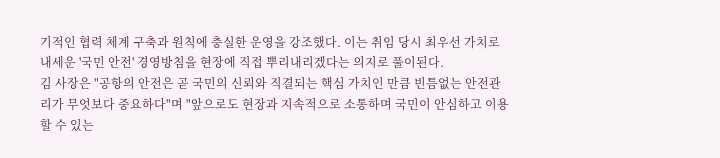기적인 협력 체계 구축과 원칙에 충실한 운영을 강조했다. 이는 취임 당시 최우선 가치로 내세운 '국민 안전' 경영방침을 현장에 직접 뿌리내리겠다는 의지로 풀이된다.
김 사장은 "공항의 안전은 곧 국민의 신뢰와 직결되는 핵심 가치인 만큼 빈틈없는 안전관리가 무엇보다 중요하다"며 "앞으로도 현장과 지속적으로 소통하며 국민이 안심하고 이용할 수 있는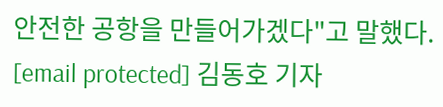안전한 공항을 만들어가겠다"고 말했다.
[email protected] 김동호 기자